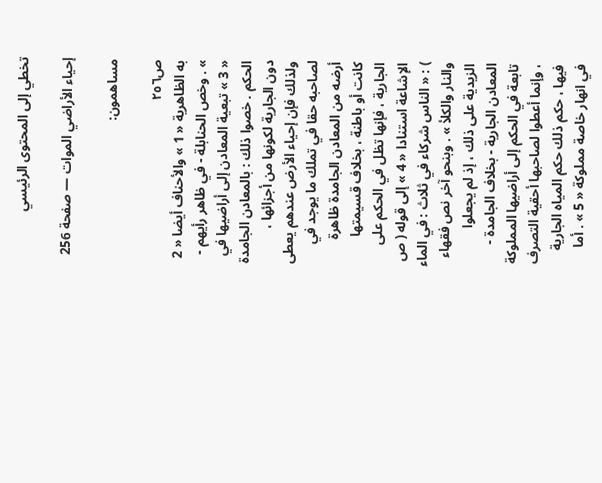تخطي إلى المحتوى الرئيسي

إحياء الأراضي الموات — صفحة 256

مساهمون:

ص٢٥٦
به الظاهرية « 1 » والأحناف أيضا « 2 » . وخص الحنابلة - في ظاهر رأيهم - « 3 » تبعية المعادن إلى أراضيها في الحكم . خصوا ذلك : بالمعادن الجامدة دون الجارية لكونها من أجزائها ، ولذلك فإن إحياء الأرض عندهم يعطى لصاحبه حقا في تملك ما يوجد في أرضه من المعادن الجامدة ظاهرة كانت أو باطنة ، بخلاف قسيمتها الجارية ، فإنها تظل في الحكم على الإشاعة استنادا « 4 » إلى قوله ( ص ) : « الناس شركاء في ثلاث : في الماء والنار والكلأ » . وبنحو آخر نص فقهاء الزيدية على ذلك ، إذ لم يجعلوا المعادن الجارية - بخلاف الجامدة - تابعة في الحكم إلى أراضيها المملوكة ، وإنما أعطوا لصاحبها أحقية التصرف فيها ، حكم ذلك حكم المياه الجارية في انهار خاصة مملوكة « 5 » . أما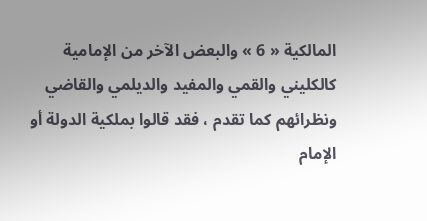المالكية « 6 » والبعض الآخر من الإمامية كالكليني والقمي والمفيد والديلمي والقاضي ونظرائهم كما تقدم ، فقد قالوا بملكية الدولة أو الإمام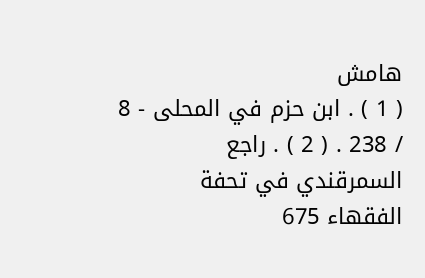هامش
( 1 ) . ابن حزم في المحلى - 8 / 238 . ( 2 ) . راجع السمرقندي في تحفة الفقهاء 675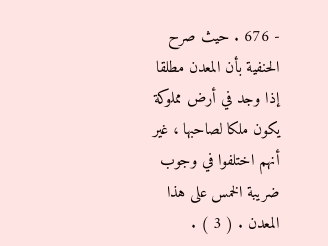- 676 . حيث صرح الحنفية بأن المعدن مطلقا إذا وجد في أرض مملوكة يكون ملكا لصاحبها ، غير أنهم اختلفوا في وجوب ضريبة الخمس على هذا المعدن . ( 3 ) .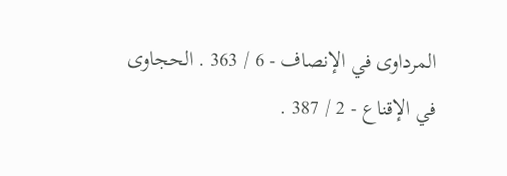المرداوى في الإنصاف - 6 / 363 . الحجاوى في الإقناع - 2 / 387 .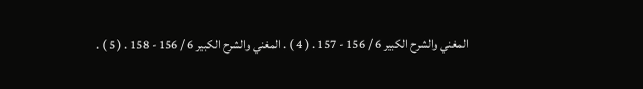المغني والشرح الكبير 6 / 156 - 157 . ( 4 ) . المغني والشرح الكبير 6 / 156 - 158 . ( 5 ) .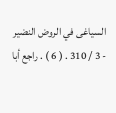السياغى في الروض النضير - 3 / 310 . ( 6 ) . راجع أبا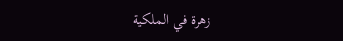زهرة في الملكية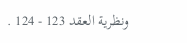ونظرية العقد 123 - 124 .